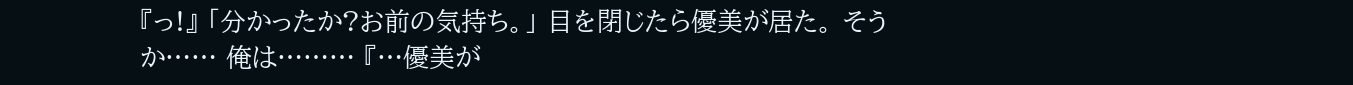『っ!』 「分かったか?お前の気持ち。」 目を閉じたら優美が居た。 そうか…… 俺は……… 『…優美が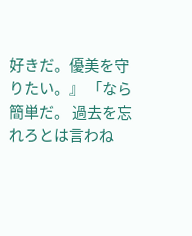好きだ。優美を守りたい。』 「なら簡単だ。 過去を忘れろとは言わね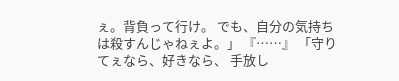ぇ。背負って行け。 でも、自分の気持ちは殺すんじゃねぇよ。」 『……』 「守りてぇなら、好きなら、 手放し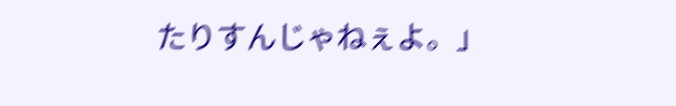たりすんじゃねぇよ。」